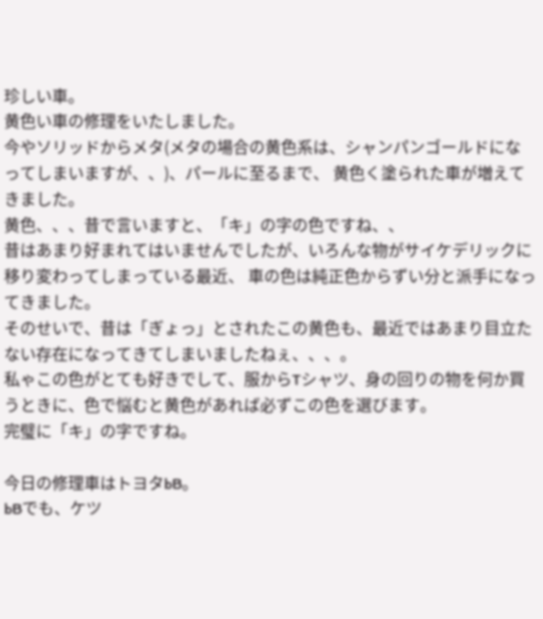珍しい車。
黄色い車の修理をいたしました。
今やソリッドからメタ(メタの場合の黄色系は、シャンパンゴールドになってしまいますが、、)、パールに至るまで、 黄色く塗られた車が増えてきました。
黄色、、、昔で言いますと、「キ」の字の色ですね、、
昔はあまり好まれてはいませんでしたが、いろんな物がサイケデリックに移り変わってしまっている最近、 車の色は純正色からずい分と派手になってきました。
そのせいで、昔は「ぎょっ」とされたこの黄色も、最近ではあまり目立たない存在になってきてしまいましたねぇ、、、。
私ゃこの色がとても好きでして、服からTシャツ、身の回りの物を何か買うときに、色で悩むと黄色があれば必ずこの色を選びます。
完璧に「キ」の字ですね。

今日の修理車はトヨタbB。
bBでも、ケツ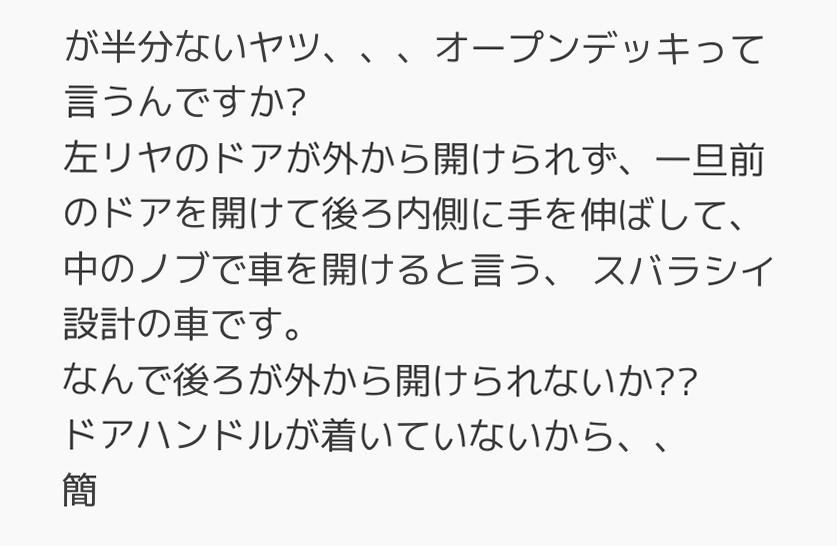が半分ないヤツ、、、オープンデッキって言うんですか?
左リヤのドアが外から開けられず、一旦前のドアを開けて後ろ内側に手を伸ばして、中のノブで車を開けると言う、 スバラシイ設計の車です。
なんで後ろが外から開けられないか??
ドアハンドルが着いていないから、、
簡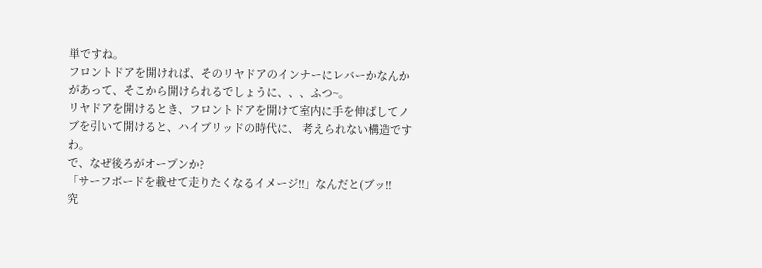単ですね。
フロントドアを開ければ、そのリヤドアのインナーにレバーかなんかがあって、そこから開けられるでしょうに、、、ふつ~。
リヤドアを開けるとき、フロントドアを開けて室内に手を伸ばしてノブを引いて開けると、ハイブリッドの時代に、 考えられない構造ですわ。
で、なぜ後ろがオープンか?
「サーフボードを載せて走りたくなるイメージ!!」なんだと(ブッ!!
究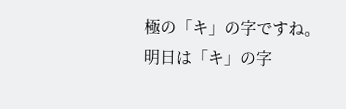極の「キ」の字ですね。
明日は「キ」の字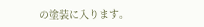の塗装に入ります。